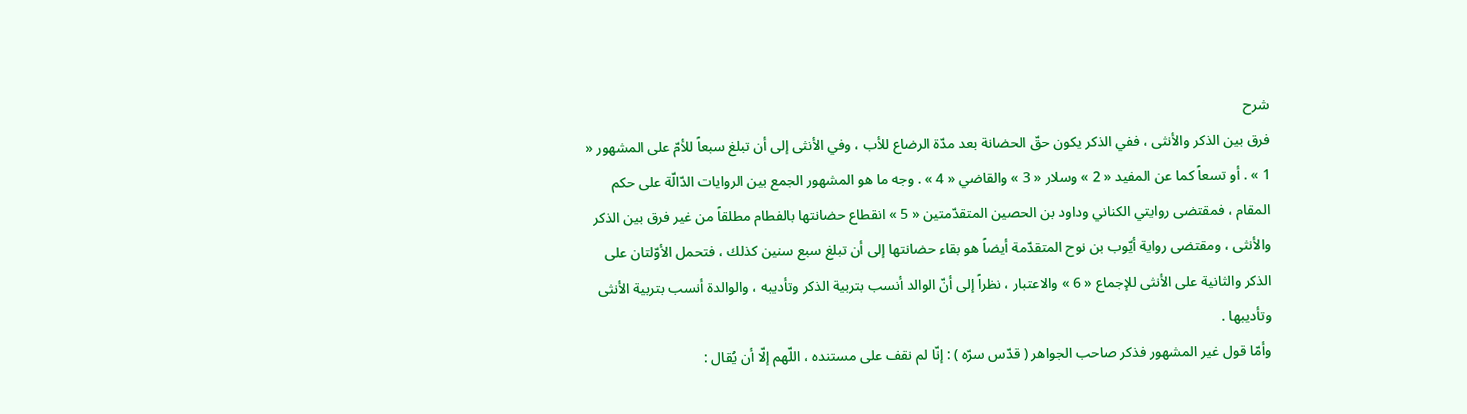شرح
فرق بين الذكر والأنثى ، ففي الذكر يكون حقّ الحضانة بعد مدّة الرضاع للأب ، وفي الأنثى إلى أن تبلغ سبعاً للأمّ على المشهور « 1 » . أو تسعاً كما عن المفيد « 2 » وسلار « 3 » والقاضي « 4 » . وجه ما هو المشهور الجمع بين الروايات الدّالّة على حكم المقام ، فمقتضى روايتي الكناني وداود بن الحصين المتقدّمتين « 5 » انقطاع حضانتها بالفطام مطلقاً من غير فرق بين الذكر والأنثى ، ومقتضى رواية أيّوب بن نوح المتقدّمة أيضاً هو بقاء حضانتها إلى أن تبلغ سبع سنين كذلك ، فتحمل الأوّلتان على الذكر والثانية على الأنثى للإجماع « 6 » والاعتبار ، نظراً إلى أنّ الوالد أنسب بتربية الذكر وتأديبه ، والوالدة أنسب بتربية الأنثى وتأديبها .
وأمّا قول غير المشهور فذكر صاحب الجواهر ( قدّس سرّه ) : إنّا لم نقف على مستنده ، اللّهم إلّا أن يُقال :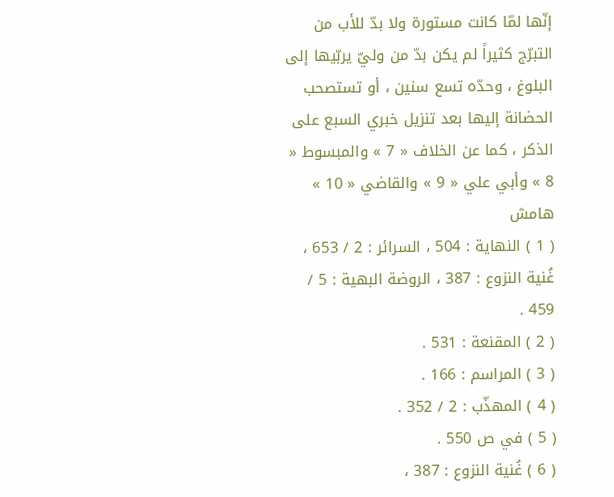إنّها لمّا كانت مستورة ولا بدّ للأب من التبرّج كثيراً لم يكن بدّ من وليّ يربّيها إلى البلوغ ، وحدّه تسع سنين ، أو تستصحب الحضانة إليها بعد تنزيل خبري السبع على الذكر ، كما عن الخلاف « 7 » والمبسوط « 8 » وأبي علي « 9 » والقاضي « 10 »
هامش
( 1 ) النهاية : 504 ، السرائر : 2 / 653 ، غُنية النزوع : 387 ، الروضة البهية : 5 / 459 .
( 2 ) المقنعة : 531 .
( 3 ) المراسم : 166 .
( 4 ) المهذّب : 2 / 352 .
( 5 ) في ص 550 .
( 6 ) غُنية النزوع : 387 ،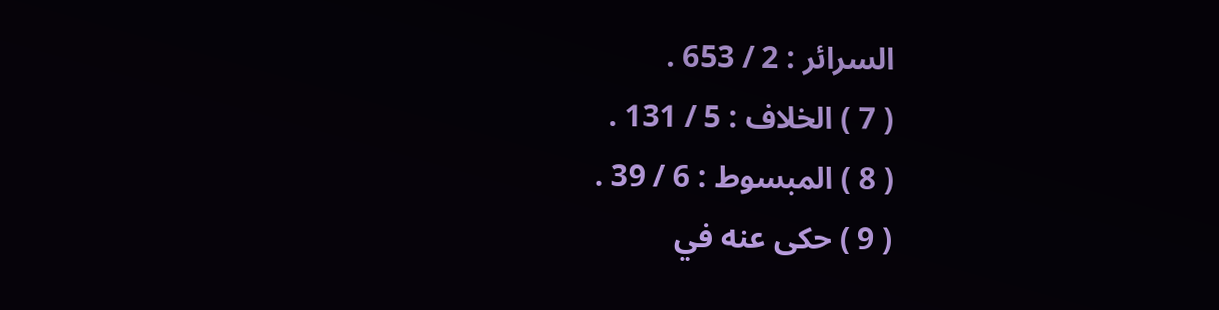السرائر : 2 / 653 .
( 7 ) الخلاف : 5 / 131 .
( 8 ) المبسوط : 6 / 39 .
( 9 ) حكى عنه في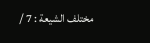مختلف الشيعة : 7 /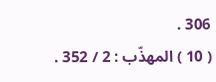306 .
( 10 ) المهذّب : 2 / 352 .